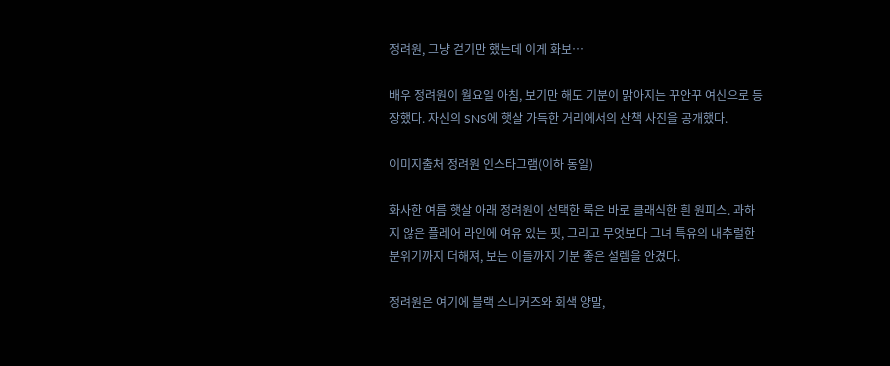정려원, 그냥 걷기만 했는데 이게 화보…

배우 정려원이 월요일 아침, 보기만 해도 기분이 맑아지는 꾸안꾸 여신으로 등장했다. 자신의 SNS에 햇살 가득한 거리에서의 산책 사진을 공개했다.

이미지출처 정려원 인스타그램(이하 동일)

화사한 여름 햇살 아래 정려원이 선택한 룩은 바로 클래식한 흰 원피스. 과하지 않은 플레어 라인에 여유 있는 핏, 그리고 무엇보다 그녀 특유의 내추럴한 분위기까지 더해져, 보는 이들까지 기분 좋은 설렘을 안겼다.

정려원은 여기에 블랙 스니커즈와 회색 양말,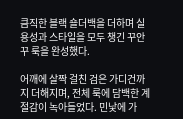큼직한 블랙 숄더백을 더하며 실용성과 스타일을 모두 챙긴 꾸안꾸 룩을 완성했다.

어깨에 살짝 걸친 검은 가디건까지 더해지며, 전체 룩에 담백한 계절감이 녹아들었다. 민낯에 가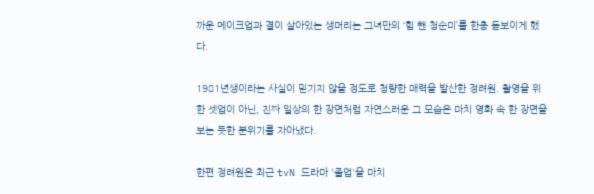까운 메이크업과 결이 살아있는 생머리는 그녀만의 ‘힘 뺀 청순미’를 한층 돋보이게 했다.

1981년생이라는 사실이 믿기지 않을 정도로 청량한 매력을 발산한 정려원. 촬영을 위한 셋업이 아닌, 진짜 일상의 한 장면처럼 자연스러운 그 모습은 마치 영화 속 한 장면을 보는 듯한 분위기를 자아냈다.

한편 정려원은 최근 tvN 드라마 '졸업'을 마치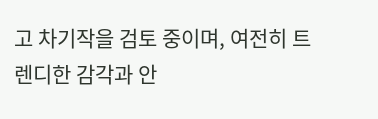고 차기작을 검토 중이며, 여전히 트렌디한 감각과 안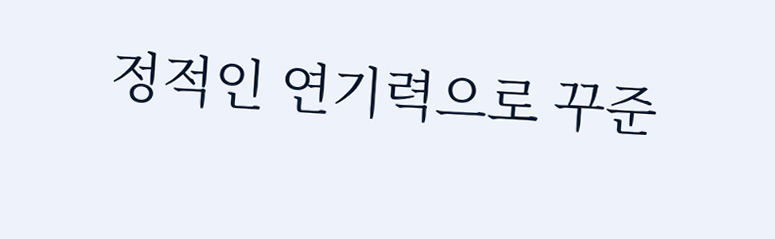정적인 연기력으로 꾸준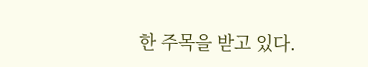한 주목을 받고 있다.